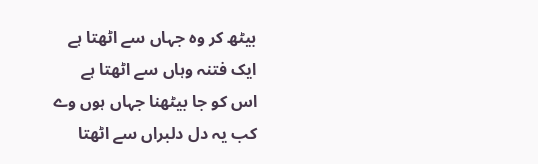بیٹھ کر وہ جہاں سے اٹھتا ہے
ایک فتنہ وہاں سے اٹھتا ہے
اس کو جا بیٹھنا جہاں ہوں وے
کب یہ دل دلبراں سے اٹھتا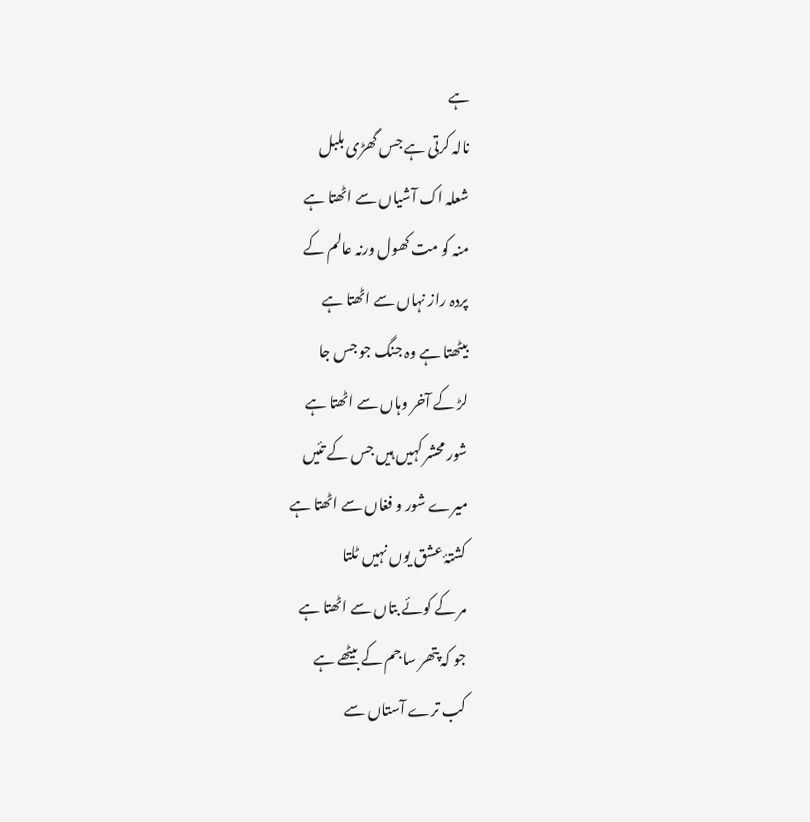ہے
نالہ کرتی ہے جس گھڑی بلبل
شعلہ اک آشیاں سے اٹھتا ہے
منہ کو مت کھول ورنہ عالم کے
پردہ راز نہاں سے اٹھتا ہے
بیٹھتا ہے وہ جنگ جو جس جا
لڑ کے آخر وہاں سے اٹھتا ہے
شور محشر کہیں ہیں جس کے تئیں
میرے شور و فغاں سے اٹھتا ہے
کشتۂ عشق یوں نہیں ٹلتا
مر کے کوئے بتاں سے اٹھتا ہے
جو کہ پتھر سا جم کے بیٹھے ہے
کب ترے آستاں سے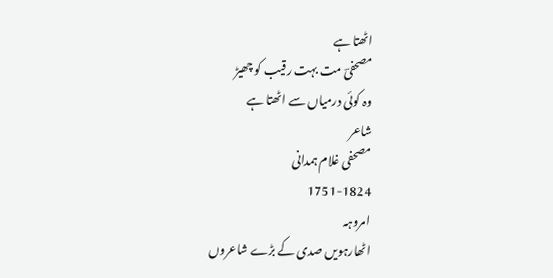اٹھتا ہے
مصحفیؔ مت بہت رقیب کو چھیڑ
وہ کوئی درمیاں سے اٹھتا ہے
شاعر
مصحفی غلام ہمدانی
1751-1824
امروہہ
اٹھارہویں صدی کے بڑے شاعروں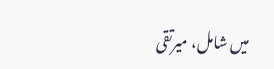میں شامل، میرتقی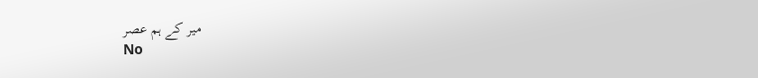میر کے ہم عصر
No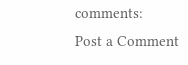comments:
Post a Comment